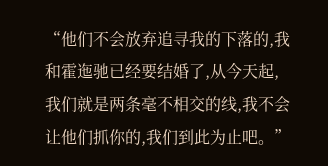“他们不会放弃追寻我的下落的,我和霍迤驰已经要结婚了,从今天起,我们就是两条毫不相交的线,我不会让他们抓你的,我们到此为止吧。”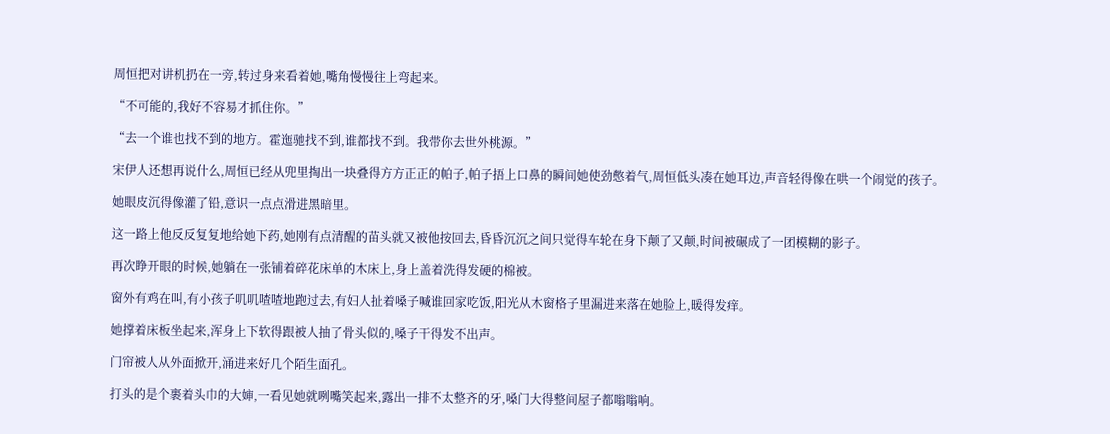周恒把对讲机扔在一旁,转过身来看着她,嘴角慢慢往上弯起来。

“不可能的,我好不容易才抓住你。”

“去一个谁也找不到的地方。霍迤驰找不到,谁都找不到。我带你去世外桃源。”

宋伊人还想再说什么,周恒已经从兜里掏出一块叠得方方正正的帕子,帕子捂上口鼻的瞬间她使劲憋着气,周恒低头凑在她耳边,声音轻得像在哄一个闹觉的孩子。

她眼皮沉得像灌了铅,意识一点点滑进黑暗里。

这一路上他反反复复地给她下药,她刚有点清醒的苗头就又被他按回去,昏昏沉沉之间只觉得车轮在身下颠了又颠,时间被碾成了一团模糊的影子。

再次睁开眼的时候,她躺在一张铺着碎花床单的木床上,身上盖着洗得发硬的棉被。

窗外有鸡在叫,有小孩子叽叽喳喳地跑过去,有妇人扯着嗓子喊谁回家吃饭,阳光从木窗格子里漏进来落在她脸上,暖得发痒。

她撑着床板坐起来,浑身上下软得跟被人抽了骨头似的,嗓子干得发不出声。

门帘被人从外面掀开,涌进来好几个陌生面孔。

打头的是个裹着头巾的大婶,一看见她就咧嘴笑起来,露出一排不太整齐的牙,嗓门大得整间屋子都嗡嗡响。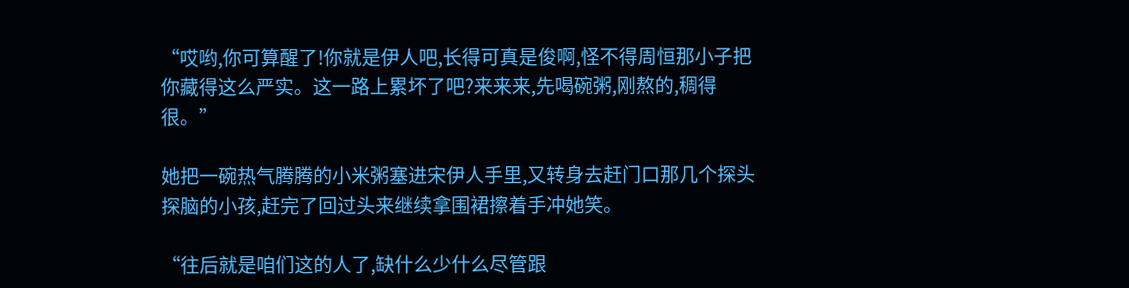“哎哟,你可算醒了!你就是伊人吧,长得可真是俊啊,怪不得周恒那小子把你藏得这么严实。这一路上累坏了吧?来来来,先喝碗粥,刚熬的,稠得很。”

她把一碗热气腾腾的小米粥塞进宋伊人手里,又转身去赶门口那几个探头探脑的小孩,赶完了回过头来继续拿围裙擦着手冲她笑。

“往后就是咱们这的人了,缺什么少什么尽管跟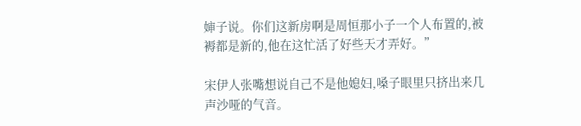婶子说。你们这新房啊是周恒那小子一个人布置的,被褥都是新的,他在这忙活了好些天才弄好。”

宋伊人张嘴想说自己不是他媳妇,嗓子眼里只挤出来几声沙哑的气音。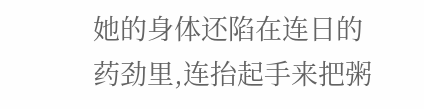她的身体还陷在连日的药劲里,连抬起手来把粥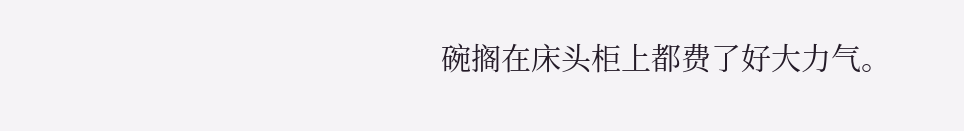碗搁在床头柜上都费了好大力气。